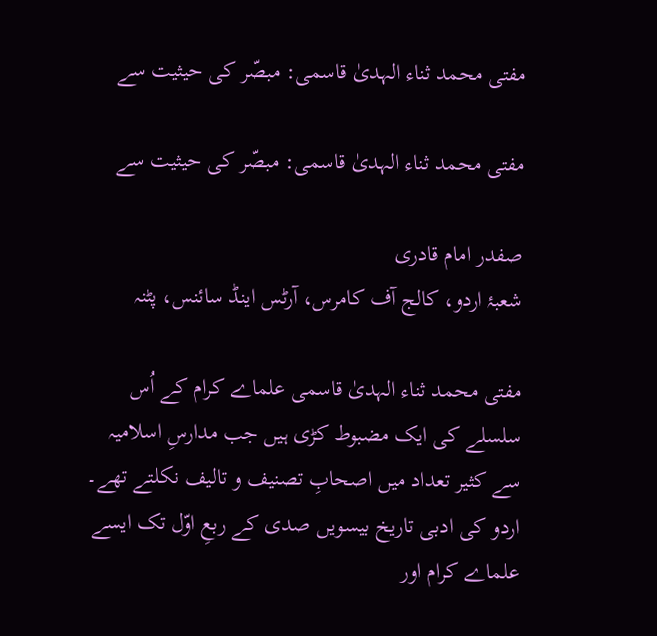مفتی محمد ثناء الہدیٰ قاسمی: مبصّر کی حیثیت سے

مفتی محمد ثناء الہدیٰ قاسمی: مبصّر کی حیثیت سے

صفدر امام قادری
شعبۂ اردو، کالج آف کامرس، آرٹس اینڈ سائنس، پٹنہ

مفتی محمد ثناء الہدیٰ قاسمی علماے کرام کے اُس سلسلے کی ایک مضبوط کڑی ہیں جب مدارسِ اسلامیہ سے کثیر تعداد میں اصحابِ تصنیف و تالیف نکلتے تھے۔ اردو کی ادبی تاریخ بیسویں صدی کے ربعِ اوّل تک ایسے علماے کرام اور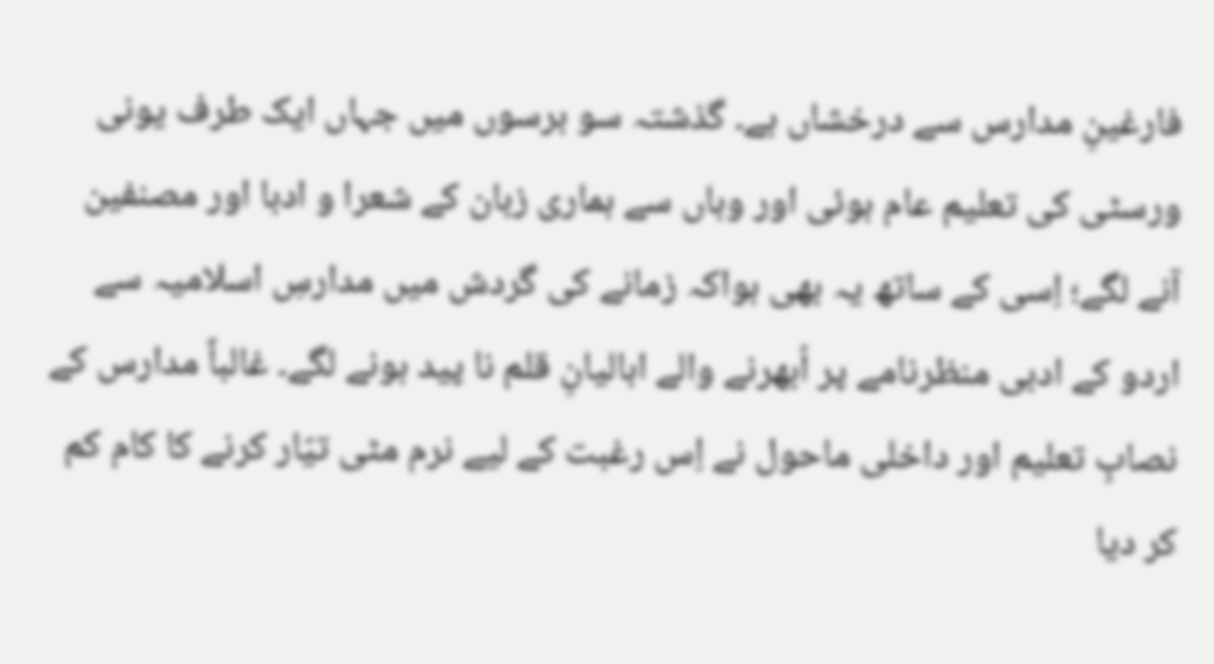فارغینِ مدارس سے درخشاں ہے۔ گذشتہ سو برسوں میں جہاں ایک طرف یونی ورسٹی کی تعلیم عام ہوئی اور وہاں سے ہماری زبان کے شعرا و ادبا اور مصنفین آنے لگے؛ اِسی کے ساتھ یہ بھی ہواکہ زمانے کی گردش میں مدارسِ اسلامیہ سے اردو کے ادبی منظرنامے پر اُبھرنے والے اہالیانِ قلم نا پید ہونے لگے۔ غالباً مدارس کے نصابِ تعلیم اور داخلی ماحول نے اِس رغبت کے لیے نرم مٹی تیّار کرنے کا کام کم کر دیا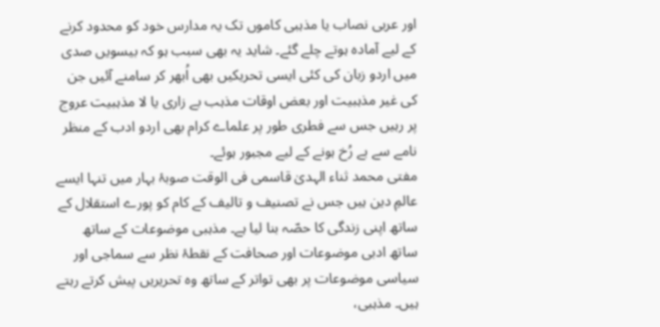اور عربی نصاب یا مذہبی کاموں تک یہ مدارس خود کو محدود کرنے کے لیے آمادہ ہوتے چلے گئے۔ شاید یہ بھی سبب ہو کہ بیسویں صدی میں اردو زبان کی کئی ایسی تحریکیں بھی اُبھر کر سامنے آئیں جن کی غیر مذہبیت اور بعض اوقات مذہب بے زاری یا لا مذہبیت عروج پر رہیں جس سے فطری طور پر علماے کرام بھی اردو ادب کے منظر نامے سے بے رُخ ہونے کے لیے مجبور ہوئے۔
مفتی محمد ثناء الہدیٰ قاسمی فی الوقت صوبۂ بہار میں تنہا ایسے عالمِ دین ہیں جس نے تصنیف و تالیف کے کام کو پورے استقلال کے ساتھ اپنی زندگی کا حصّہ بنا لیا ہے۔ مذہبی موضوعات کے ساتھ ساتھ ادبی موضوعات اور صحافت کے نقطۂ نظر سے سماجی اور سیاسی موضوعات پر بھی تواتر کے ساتھ وہ تحریریں پیش کرتے رہتے ہیں۔ مذہبی،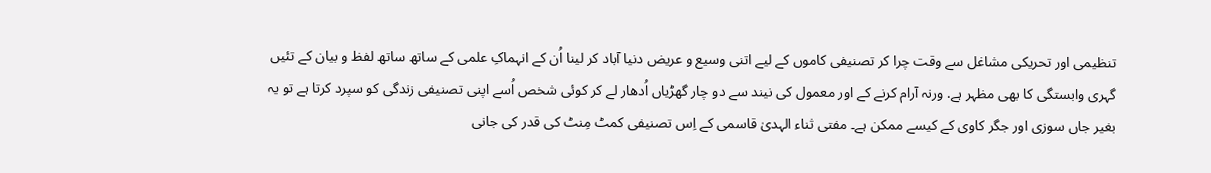تنظیمی اور تحریکی مشاغل سے وقت چرا کر تصنیفی کاموں کے لیے اتنی وسیع و عریض دنیا آباد کر لینا اُن کے انہماکِ علمی کے ساتھ ساتھ لفظ و بیان کے تئیں گہری وابستگی کا بھی مظہر ہے. ورنہ آرام کرنے کے اور معمول کی نیند سے دو چار گھڑیاں اُدھار لے کر کوئی شخص اُسے اپنی تصنیفی زندگی کو سپرد کرتا ہے تو یہ بغیر جاں سوزی اور جگر کاوی کے کیسے ممکن ہے۔ مفتی ثناء الہدیٰ قاسمی کے اِس تصنیفی کمٹ مِنٹ کی قدر کی جانی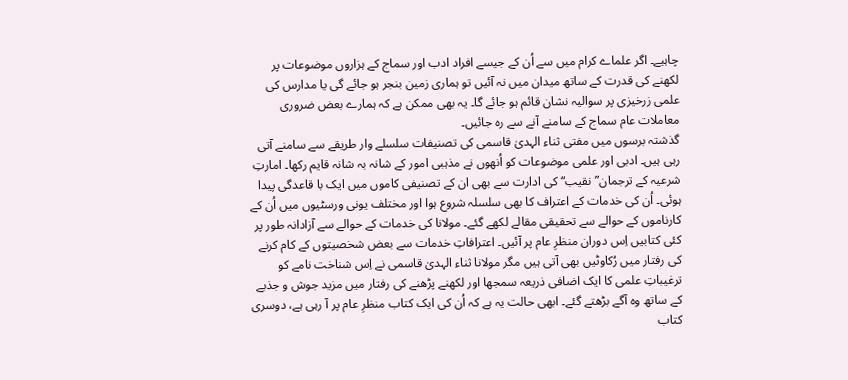چاہیے۔ اگر علماے کرام میں سے اُن کے جیسے افراد ادب اور سماج کے ہزاروں موضوعات پر لکھنے کی قدرت کے ساتھ میدان میں نہ آئیں تو ہماری زمین بنجر ہو جائے گی یا مدارس کی علمی زرخیزی پر سوالیہ نشان قائم ہو جائے گا۔ یہ بھی ممکن ہے کہ ہمارے بعض ضروری معاملات عام سماج کے سامنے آنے سے رہ جائیں۔
گذشتہ برسوں میں مفتی ثناء الہدیٰ قاسمی کی تصنیفات سلسلے وار طریقے سے سامنے آتی رہی ہیں۔ ادبی اور علمی موضوعات کو اُنھوں نے مذہبی امور کے شانہ بہ شانہ قایم رکھا۔ امارتِ شرعیہ کے ترجمان”نقیب“ کی ادارت سے بھی ان کے تصنیفی کاموں میں ایک با قاعدگی پیدا ہوئی۔ اُن کی خدمات کے اعتراف کا بھی سلسلہ شروع ہوا اور مختلف یونی ورسٹیوں میں اُن کے کارناموں کے حوالے سے تحقیقی مقالے لکھے گئے۔ مولانا کی خدمات کے حوالے سے آزادانہ طور پر کئی کتابیں اِس دوران منظرِ عام پر آئیں۔ اعترافاتِ خدمات سے بعض شخصیتوں کے کام کرنے کی رفتار میں رُکاوٹیں بھی آتی ہیں مگر مولانا ثناء الہدیٰ قاسمی نے اِس شناخت نامے کو ترغیباتِ علمی کا ایک اضافی ذریعہ سمجھا اور لکھنے پڑھنے کی رفتار میں مزید جوش و جذبے کے ساتھ وہ آگے بڑھتے گئے۔ ابھی حالت یہ ہے کہ اُن کی ایک کتاب منظرِ عام پر آ رہی ہے، دوسری کتاب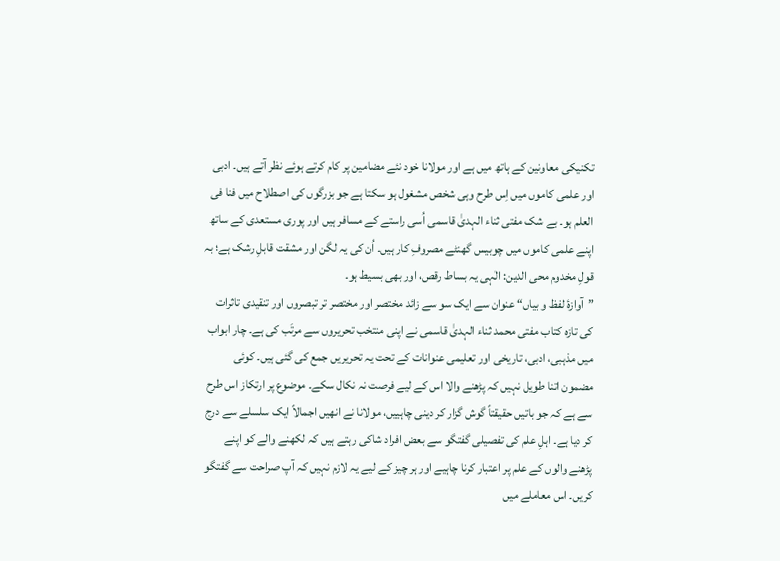تکنیکی معاونین کے ہاتھ میں ہے اور مولانا خود نئے مضامین پر کام کرتے ہوئے نظر آتے ہیں۔ ادبی اور علمی کاموں میں اِس طرح وہی شخص مشغول ہو سکتا ہے جو بزرگوں کی اصطلاح میں فنا فی العلم ہو۔ بے شک مفتی ثناء الہدیٰ قاسمی اُسی راستے کے مسافر ہیں اور پوری مستعدی کے ساتھ اپنے علمی کاموں میں چوبیس گھنٹے مصروفِ کار ہیں۔ اُن کی یہ لگن اور مشقت قابلِ رشک ہے؛ بہ قولِ مخدوم محی الدین: الٰہی یہ بساط رقص، اور بھی بسیط ہو۔
”آوازۂ لفظ و بیاں“ عنوان سے ایک سو سے زائد مختصر اور مختصر تر تبصروں اور تنقیدی تاثرات کی تازہ کتاب مفتی محمد ثناء الہدیٰ قاسمی نے اپنی منتخب تحریروں سے مرتَب کی ہے۔ چار ابواب میں مذہبی، ادبی، تاریخی اور تعلیمی عنوانات کے تحت یہ تحریریں جمع کی گئی ہیں۔ کوئی مضمون اتنا طویل نہیں کہ پڑھنے والا اس کے لیے فرصت نہ نکال سکے۔ موضوع پر ارتکاز اس طرح سے ہے کہ جو باتیں حقیقتاً گوش گزار کر دینی چاہییں، مولانا نے انھیں اجمالاً ایک سلسلے سے درج کر دیا ہے۔ اہلِ علم کی تفصیلی گفتگو سے بعض افراد شاکی رہتے ہیں کہ لکھنے والے کو اپنے پڑھنے والوں کے علم پر اعتبار کرنا چاہیے اور ہر چیز کے لیے یہ لازم نہیں کہ آپ صراحت سے گفتگو کریں۔ اس معاملے میں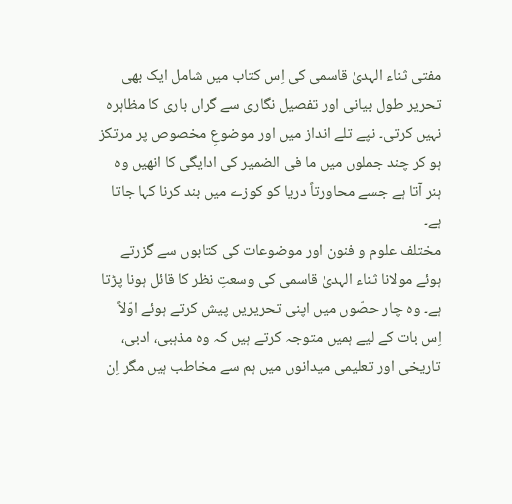مفتی ثناء الہدیٰ قاسمی کی اِس کتاب میں شامل ایک بھی تحریر طول بیانی اور تفصیل نگاری سے گراں باری کا مظاہرہ نہیں کرتی۔ نپے تلے انداز میں اور موضوعِ مخصوص پر مرتکز ہو کر چند جملوں میں ما فی الضمیر کی ادایگی کا انھیں وہ ہنر آتا ہے جسے محاورتاً دریا کو کوزے میں بند کرنا کہا جاتا ہے۔
مختلف علوم و فنون اور موضوعات کی کتابوں سے گزرتے ہوئے مولانا ثناء الہدیٰ قاسمی کی وسعتِ نظر کا قائل ہونا پڑتا ہے۔ وہ چار حصّوں میں اپنی تحریریں پیش کرتے ہوئے اوّلاً اِس بات کے لیے ہمیں متوجہ کرتے ہیں کہ وہ مذہبی، ادبی، تاریخی اور تعلیمی میدانوں میں ہم سے مخاطب ہیں مگر اِن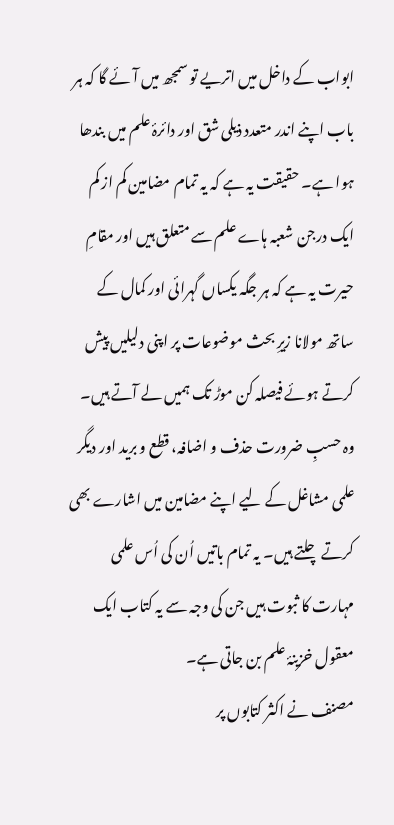ابواب کے داخل میں اتریے تو سمجھ میں آئے گا کہ ہر باب اپنے اندر متعدد ذیلی شق اور دائرۂ علم میں بندھا ہوا ہے۔ حقیقت یہ ہے کہ یہ تمام مضامین کم از کم ایک درجن شعبہ ہاے علم سے متعلق ہیں اور مقامِ حیرت یہ ہے کہ ہر جگہ یکساں گہرائی اور کمال کے ساتھ مولانا زیرِ بحث موضوعات پر اپنی دلیلیں پیش کرتے ہوئے فیصلہ کن موڑ تک ہمیں لے آتے ہیں۔ وہ حسبِ ضرورت حذف و اضافہ، قطع و برید اور دیگر علمی مشاغل کے لیے اپنے مضامین میں اشارے بھی کرتے چلتے ہیں۔ یہ تمام باتیں اُن کی اُس علمی مہارت کا ثبوت ہیں جن کی وجہ سے یہ کتاب ایک معقول خزینۂ علم بن جاتی ہے۔
مصنف نے اکثر کتابوں پر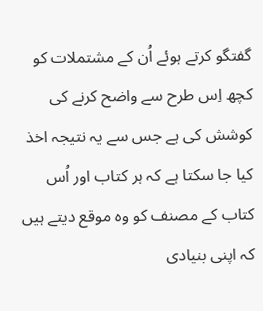گفتگو کرتے ہوئے اُن کے مشتملات کو کچھ اِس طرح سے واضح کرنے کی کوشش کی ہے جس سے یہ نتیجہ اخذ کیا جا سکتا ہے کہ ہر کتاب اور اُس کتاب کے مصنف کو وہ موقع دیتے ہیں کہ اپنی بنیادی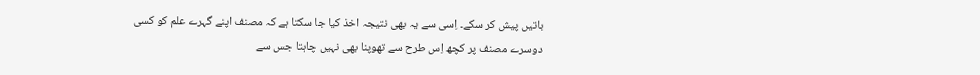باتیں پیش کر سکے۔ اِسی سے یہ بھی نتیجہ اخذ کیا جا سکتا ہے کہ مصنف اپنے گہرے علم کو کسی دوسرے مصنف پر کچھ اِس طرح سے تھوپنا بھی نہیں چاہتا جس سے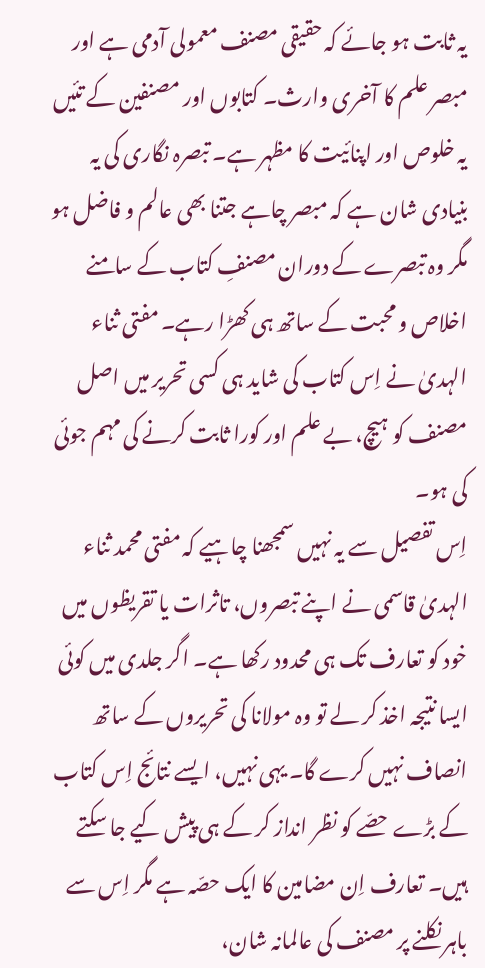یہ ثابت ہو جائے کہ حقیقی مصنف معمولی آدمی ہے اور مبصر علم کا آخری وارث۔ کتابوں اور مصنفین کے تئیں یہ خلوص اور اپنائیت کا مظہر ہے۔ تبصرہ نگاری کی یہ بنیادی شان ہے کہ مبصر چاہے جتنا بھی عالم و فاضل ہو مگر وہ تبصرے کے دوران مصنفِ کتاب کے سامنے اخلاص و محبت کے ساتھ ہی کھڑا رہے۔ مفتی ثناء الہدیٰ نے اِس کتاب کی شاید ہی کسی تحریر میں اصل مصنف کو ہیچ، بے علم اور کورا ثابت کرنے کی مہم جوئی کی ہو۔
اِس تفصیل سے یہ نہیں سمجھنا چاہیے کہ مفتی محمد ثناء الہدیٰ قاسمی نے اپنے تبصروں، تاثرات یا تقریظوں میں خود کو تعارف تک ہی محدود رکھا ہے۔ اگر جلدی میں کوئی ایسا نتیجہ اخذ کر لے تو وہ مولانا کی تحریروں کے ساتھ انصاف نہیں کرے گا۔ یہی نہیں، ایسے نتائج اِس کتاب کے بڑے حصّے کو نظر انداز کر کے ہی پیش کیے جا سکتے ہیں۔ تعارف اِن مضامین کا ایک حصّہ ہے مگر اِس سے باہر نکلنے پر مصنف کی عالمانہ شان،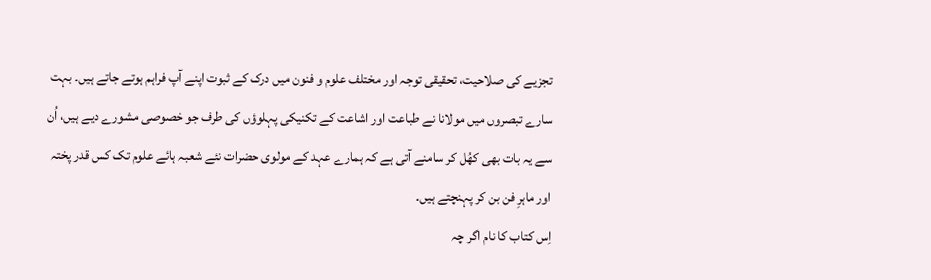تجزیے کی صلاحیت، تحقیقی توجہ اور مختلف علوم و فنون میں درک کے ثبوت اپنے آپ فراہم ہوتے جاتے ہیں۔ بہت سارے تبصروں میں مولانا نے طباعت اور اشاعت کے تکنیکی پہلوؤں کی طرف جو خصوصی مشورے دیے ہیں، اُن سے یہ بات بھی کھُل کر سامنے آتی ہے کہ ہمارے عہد کے مولوی حضرات نئے شعبہ ہائے علوم تک کس قدر پختہ اور ماہرِ فن بن کر پہنچتے ہیں۔
اِس کتاب کا نام اگر چہ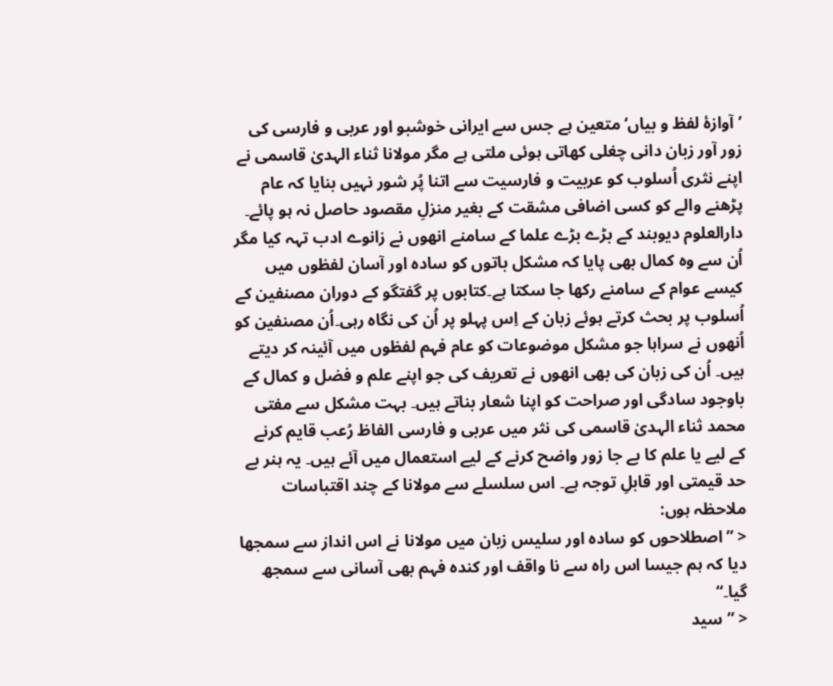’آوازۂ لفظ و بیاں‘ متعین ہے جس سے ایرانی خوشبو اور عربی و فارسی کی زور آور زبان دانی چغلی کھاتی ہوئی ملتی ہے مگر مولانا ثناء الہدیٰ قاسمی نے اپنے نثری اُسلوب کو عربیت و فارسیت سے اتنا پُر شور نہیں بنایا کہ عام پڑھنے والے کو کسی اضافی مشقت کے بغیر منزلِ مقصود حاصل نہ ہو پائے۔ دارالعلوم دیوبند کے بڑے بڑے علما کے سامنے انھوں نے زانوے ادب تہہ کیا مگر اُن سے وہ کمال بھی پایا کہ مشکل باتوں کو سادہ اور آسان لفظوں میں کیسے عوام کے سامنے رکھا جا سکتا ہے۔کتابوں پر گفتگو کے دوران مصنفین کے اُسلوب پر بحث کرتے ہوئے زبان کے اِس پہلو پر اُن کی نگاہ رہی۔اُن مصنفین کو اُنھوں نے سراہا جو مشکل موضوعات کو عام فہم لفظوں میں آئینہ کر دیتے ہیں۔ اُن کی زبان کی بھی انھوں نے تعریف کی جو اپنے علم و فضل و کمال کے باوجود سادگی اور صراحت کو اپنا شعار بناتے ہیں۔ بہت مشکل سے مفتی محمد ثناء الہدیٰ قاسمی کی نثر میں عربی و فارسی الفاظ رُعب قایم کرنے کے لیے یا علم کا بے جا زور واضح کرنے کے لیے استعمال میں آئے ہیں۔ یہ ہنر بے حد قیمتی اور قابلِ توجہ ہے۔ اس سلسلے سے مولانا کے چند اقتباسات ملاحظہ ہوں:
< ”اصطلاحوں کو سادہ اور سلیس زبان میں مولانا نے اس انداز سے سمجھا دیا کہ ہم جیسا اس راہ سے نا واقف اور کندہ فہم بھی آسانی سے سمجھ گیا۔“
< ”سید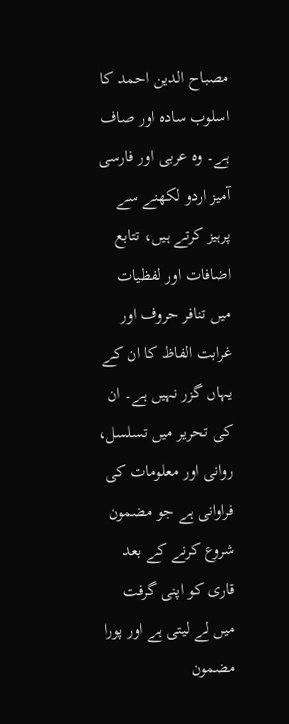مصباح الدین احمد کا اسلوب سادہ اور صاف ہے۔ وہ عربی اور فارسی آمیز اردو لکھنے سے پرہیز کرتے ہیں، تتابع اضافات اور لفظیات میں تنافر حروف اور غرابت الفاظ کا ان کے یہاں گزر نہیں ہے۔ ان کی تحریر میں تسلسل، روانی اور معلومات کی فراوانی ہے جو مضمون شروع کرنے کے بعد قاری کو اپنی گرفت میں لے لیتی ہے اور پورا مضمون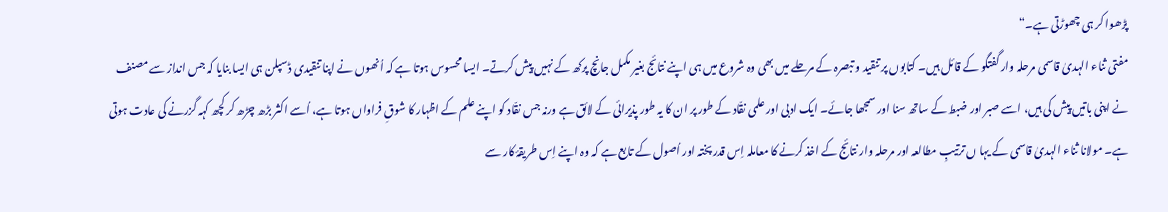پڑھوا کر ہی چھوڑتی ہے۔“
مفتی ثناء الہدیٰ قاسمی مرحلہ وار گفتگو کے قائل ہیں۔ کتابوں پر تنقید و تبصرہ کے مرحلے میں بھی وہ شروع میں ہی اپنے نتائج بغیر مکمل جانچ پرکھ کے نہیں پیش کرتے۔ ایسا محسوس ہوتا ہے کہ اُنھوں نے اپنا تنقیدی ڈسپلن ہی ایسا بنایا کہ جس انداز سے مصنف نے اپنی باتیں پیش کی ہیں، اسے صبر اور ضبط کے ساتھ سنا اور سمجھا جائے۔ ایک ادبی اور علمی نقّاد کے طور پر ان کا یہ طور پذیرائی کے لائق ہے ورنہ جس نقّاد کو اپنے علم کے اظہار کا شوقِ فراواں ہوتا ہے، اُسے اکثر بڑھ چڑھ کر کچھ کہہ گزرنے کی عادت ہوتی ہے۔ مولانا ثناء الہدیٰ قاسمی کے یہا ں ترتیبِ مطالعہ اور مرحلہ وار نتائج کے اخذ کرنے کا معاملہ اِس قدر پختہ اور اُصول کے تابع ہے کہ وہ اپنے اِس طریقۂ کار سے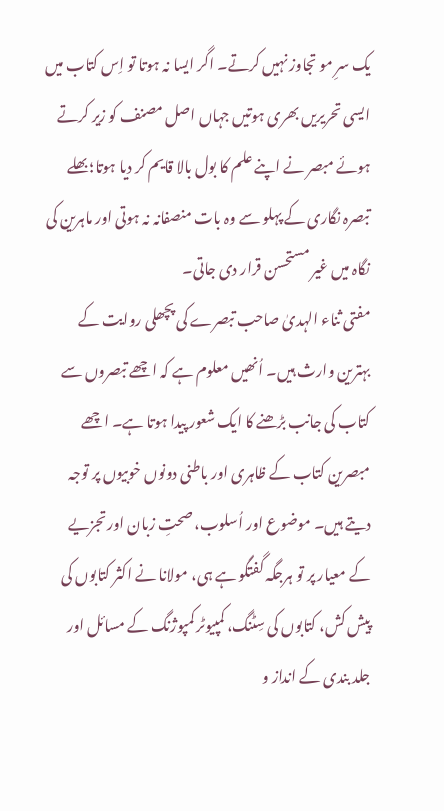یک سرِ مو تجاوز نہیں کرتے۔ اگر ایسا نہ ہوتا تو اِس کتاب میں ایسی تحریریں بھری ہوتیں جہاں اصل مصنف کو زیر کرتے ہوئے مبصر نے اپنے علم کا بول بالا قایم کر دیا ہوتا؛بھلے تبصرہ نگاری کے پہلو سے وہ بات منصفانہ نہ ہوتی اور ماہرین کی نگاہ میں غیر مستحسن قرار دی جاتی۔
مفتی ثناء الہدیٰ صاحب تبصرے کی پچھلی روایت کے بہترین وارث ہیں۔ اُنھیں معلوم ہے کہ اچھے تبصروں سے کتاب کی جانب بڑھنے کا ایک شعور پیدا ہوتا ہے۔ اچھے مبصرین کتاب کے ظاہری اور باطنی دونوں خوبیوں پر توجہ دیتے ہیں۔ موضوع اور اُسلوب، صحتِ زبان اور تجزیے کے معیار پر تو ہرجگہ گفتگو ہے ہی، مولانا نے اکثر کتابوں کی پیش کش، کتابوں کی سِٹنگ، کمپیوٹر کمپوژنگ کے مسائل اور جلد بندی کے انداز و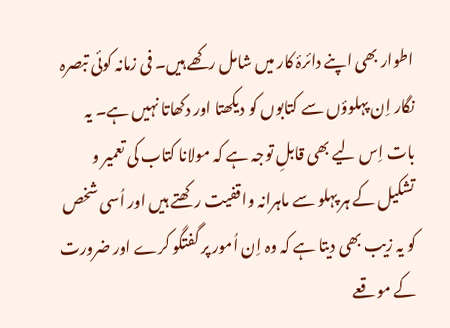اطوار بھی اپنے دائرۂ کار میں شامل رکھے ہیں۔ فی زمانہ کوئی تبصرہ نگار اِن پہلوؤں سے کتابوں کو دیکھتا اور دکھاتا نہیں ہے۔ یہ بات اِس لیے بھی قابلِ توجہ ہے کہ مولانا کتاب کی تعمیر و تشکیل کے ہر پہلو سے ماہرانہ واقفیت رکھتے ہیں اور اُسی شخص کو یہ زیب بھی دیتا ہے کہ وہ اِن اُمور پر گفتگو کرے اور ضرورت کے موقعے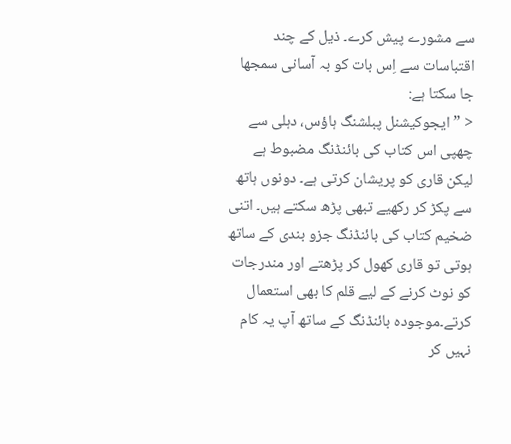سے مشورے پیش کرے۔ ذیل کے چند اقتباسات سے اِس بات کو بہ آسانی سمجھا جا سکتا ہے:
< ”ایجوکیشنل پبلشنگ ہاؤس، دہلی سے چھپی اس کتاب کی بائنڈنگ مضبوط ہے لیکن قاری کو پریشان کرتی ہے۔ دونوں ہاتھ سے پکڑ کر رکھیے تبھی پڑھ سکتے ہیں۔ اتنی ضخیم کتاب کی بائنڈنگ جزو بندی کے ساتھ ہوتی تو قاری کھول کر پڑھتے اور مندرجات کو نوٹ کرنے کے لیے قلم کا بھی استعمال کرتے۔موجودہ بائنڈنگ کے ساتھ آپ یہ کام نہیں کر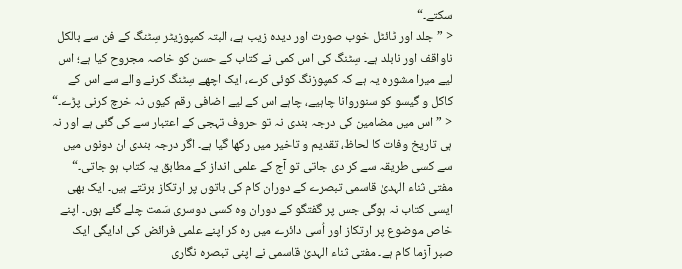سکتے۔“
< ”جلد اور ٹائٹل خوب صورت اور دیدہ زیب ہے، البتہ کمپوزیٹر سِٹنگ کے فن سے بالکل ناواقف اور نابلد ہے۔ سِٹنگ کی اس کمی نے کتاب کے حسن کو خاصہ مجروح کیا ہے؛ اس لیے میرا مشورہ یہ ہے کہ کمپوزنگ کوئی کرے، ایک اچھے سِٹنگ کرنے والے سے اس کے کاکل و گیسو کو سنوروانا چاہیے، چاہے اس کے لیے اضافی رقم کیوں نہ خرچ کرنی پڑے۔“
< ”اس میں مضامین کی درجہ بندی نہ تو حروف تہجی کے اعتبار سے کی گئی ہے اور نہ ہی تاریخ وفات کا لحاظ، تقدیم و تاخیر میں رکھا گیا ہے۔ اگر درجہ بندی ان دونوں میں سے کسی طریقہ سے کر دی جاتی تو آج کے علمی انداز کے مطابق یہ کتاب ہو جاتی۔“
مفتی ثناء الہدیٰ قاسمی تبصرے کے دوران کام کی باتوں پر ارتکاز برتتے ہیں۔ ایک بھی ایسی کتاب نہ ہوگی جس پر گفتگو کے دوران وہ کسی دوسری سَمت چلے گئے ہوں۔ اپنے خاص موضوع پر ارتکاز اور اُسی دائرے میں رہ کر اپنے علمی فرائض کی ادایگی ایک صبر آزما کام ہے۔ مفتی ثناء الہدیٰ قاسمی نے اپنی تبصرہ نگاری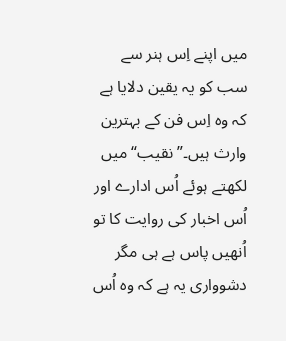میں اپنے اِس ہنر سے سب کو یہ یقین دلایا ہے کہ وہ اِس فن کے بہترین وارث ہیں۔”نقیب“ میں لکھتے ہوئے اُس ادارے اور اُس اخبار کی روایت کا تو اُنھیں پاس ہے ہی مگر دشوواری یہ ہے کہ وہ اُس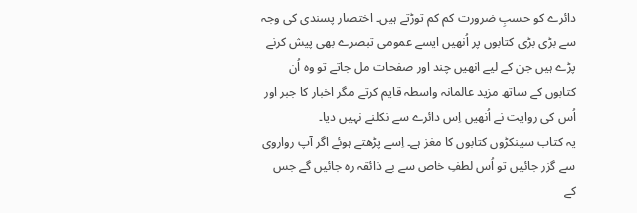دائرے کو حسبِ ضرورت کم کم توڑتے ہیں۔ اختصار پسندی کی وجہ سے بڑی بڑی کتابوں پر اُنھیں ایسے عمومی تبصرے بھی پیش کرنے پڑے ہیں جن کے لیے انھیں چند اور صفحات مل جاتے تو وہ اُن کتابوں کے ساتھ مزید عالمانہ واسطہ قایم کرتے مگر اخبار کا جبر اور اُس کی روایت نے اُنھیں اِس دائرے سے نکلنے نہیں دیا۔
یہ کتاب سینکڑوں کتابوں کا مغز ہے۔ اِسے پڑھتے ہوئے اگر آپ رواروی سے گزر جائیں تو اُس لطفِ خاص سے بے ذائقہ رہ جائیں گے جس کے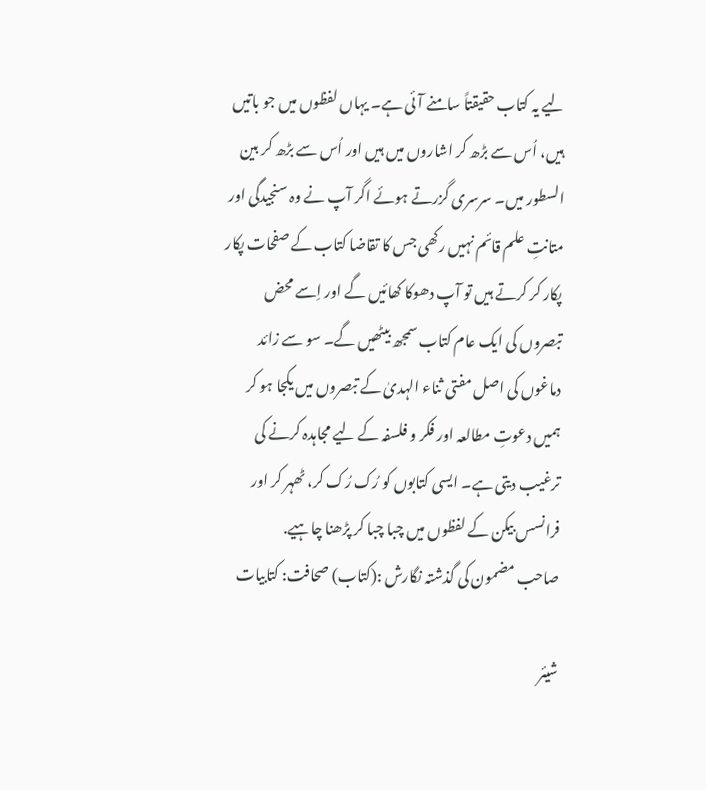لیے یہ کتاب حقیقتاً سامنے آئی ہے۔ یہاں لفظوں میں جو باتیں ہیں، اُس سے بڑھ کر اشاروں میں ہیں اور اُس سے بڑھ کر بین السطور میں۔ سرسری گزرتے ہوئے اگر آپ نے وہ سنجیدگی اور متانتِ علم قائم نہیں رکھی جس کا تقاضا کتاب کے صفحات پکار پکار کر کرتے ہیں تو آپ دھوکا کھائیں گے اور اِسے محض تبصروں کی ایک عام کتاب سمجھ بیٹھیں گے۔ سو سے زائد دماغوں کی اصل مفتی ثناء الہدیٰ کے تبصروں میں یکجا ہو کر ہمیں دعوتِ مطالعہ اور فکر و فلسفہ کے لیے مجاہدہ کرنے کی ترغیب دیتی ہے۔ ایسی کتابوں کو رُک رُک کر، ٹھہر کر اور فرانسس بیکن کے لفظوں میں چبا چبا کر پڑھنا چاہیے.
صاحب مضمون کی گذشتہ نگارش :(کتاب) صحافت: کتابیات

شیئر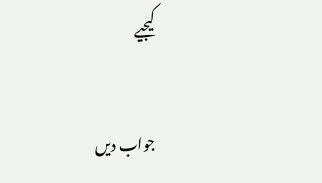کیجیے

جواب دیں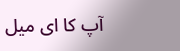آپ کا ای میل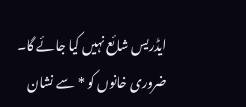ایڈریس شائع نہیں کیا جائے گا۔ ضروری خانوں کو * سے نشان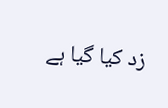زد کیا گیا ہے